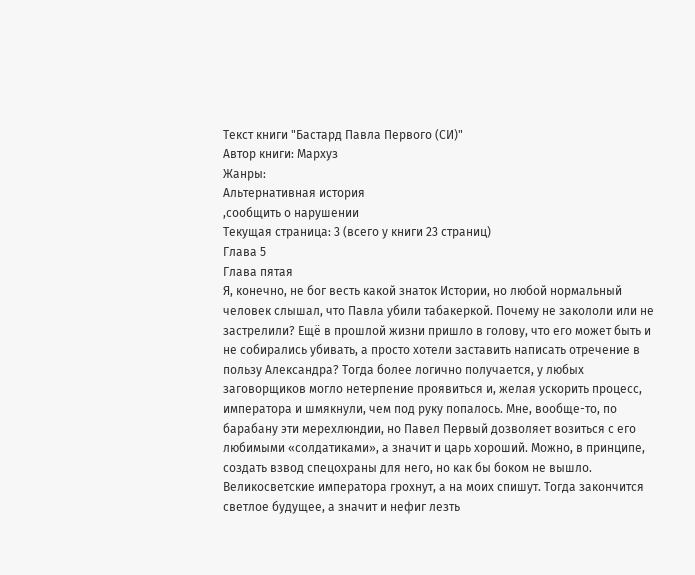Текст книги "Бастард Павла Первого (СИ)"
Автор книги: Мархуз
Жанры:
Альтернативная история
,сообщить о нарушении
Текущая страница: 3 (всего у книги 23 страниц)
Глава 5
Глава пятая
Я, конечно, не бог весть какой знаток Истории, но любой нормальный человек слышал, что Павла убили табакеркой. Почему не закололи или не застрелили? Ещё в прошлой жизни пришло в голову, что его может быть и не собирались убивать, а просто хотели заставить написать отречение в пользу Александра? Тогда более логично получается, у любых заговорщиков могло нетерпение проявиться и, желая ускорить процесс, императора и шмякнули, чем под руку попалось. Мне, вообще-то, по барабану эти мерехлюндии, но Павел Первый дозволяет возиться с его любимыми «солдатиками», а значит и царь хороший. Можно, в принципе, создать взвод спецохраны для него, но как бы боком не вышло. Великосветские императора грохнут, а на моих спишут. Тогда закончится светлое будущее, а значит и нефиг лезть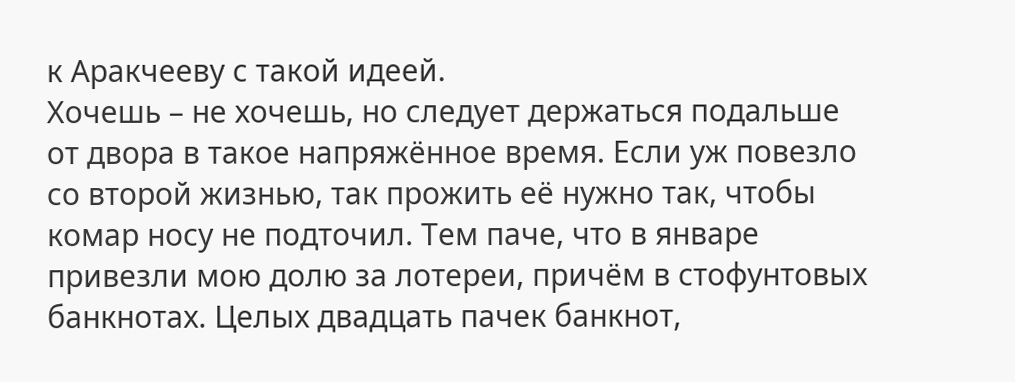к Аракчееву с такой идеей.
Хочешь – не хочешь, но следует держаться подальше от двора в такое напряжённое время. Если уж повезло со второй жизнью, так прожить её нужно так, чтобы комар носу не подточил. Тем паче, что в январе привезли мою долю за лотереи, причём в стофунтовых банкнотах. Целых двадцать пачек банкнот,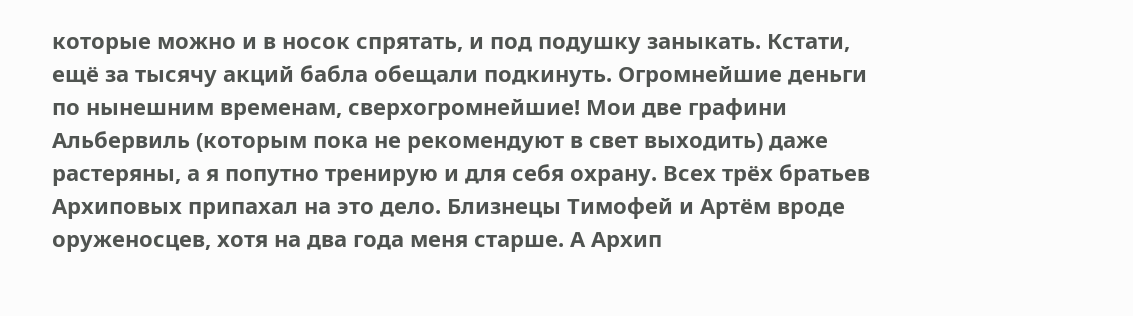которые можно и в носок спрятать, и под подушку заныкать. Кстати, ещё за тысячу акций бабла обещали подкинуть. Огромнейшие деньги по нынешним временам, сверхогромнейшие! Мои две графини Альбервиль (которым пока не рекомендуют в свет выходить) даже растеряны, а я попутно тренирую и для себя охрану. Всех трёх братьев Архиповых припахал на это дело. Близнецы Тимофей и Артём вроде оруженосцев, хотя на два года меня старше. А Архип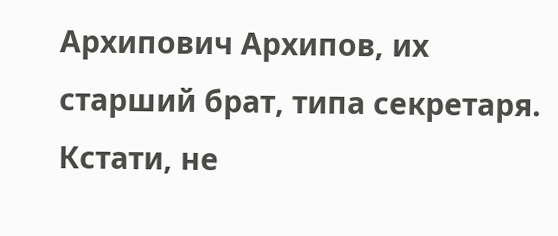Архипович Архипов, их старший брат, типа секретаря. Кстати, не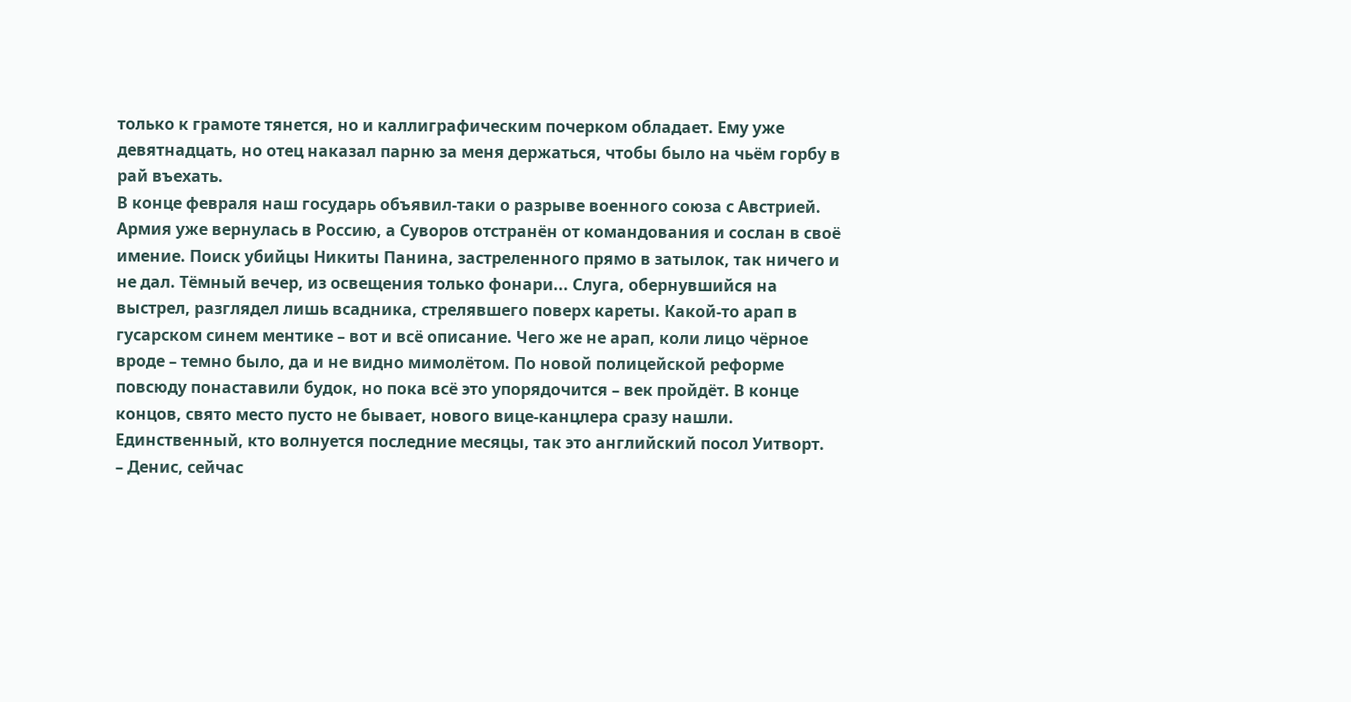только к грамоте тянется, но и каллиграфическим почерком обладает. Ему уже девятнадцать, но отец наказал парню за меня держаться, чтобы было на чьём горбу в рай въехать.
В конце февраля наш государь объявил-таки о разрыве военного союза с Австрией. Армия уже вернулась в Россию, а Суворов отстранён от командования и сослан в своё имение. Поиск убийцы Никиты Панина, застреленного прямо в затылок, так ничего и не дал. Тёмный вечер, из освещения только фонари... Слуга, обернувшийся на выстрел, разглядел лишь всадника, стрелявшего поверх кареты. Какой-то арап в гусарском синем ментике – вот и всё описание. Чего же не арап, коли лицо чёрное вроде – темно было, да и не видно мимолётом. По новой полицейской реформе повсюду понаставили будок, но пока всё это упорядочится – век пройдёт. В конце концов, свято место пусто не бывает, нового вице-канцлера сразу нашли. Единственный, кто волнуется последние месяцы, так это английский посол Уитворт.
– Денис, сейчас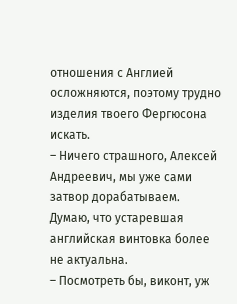отношения с Англией осложняются, поэтому трудно изделия твоего Фергюсона искать.
– Ничего страшного, Алексей Андреевич, мы уже сами затвор дорабатываем. Думаю, что устаревшая английская винтовка более не актуальна.
– Посмотреть бы, виконт, уж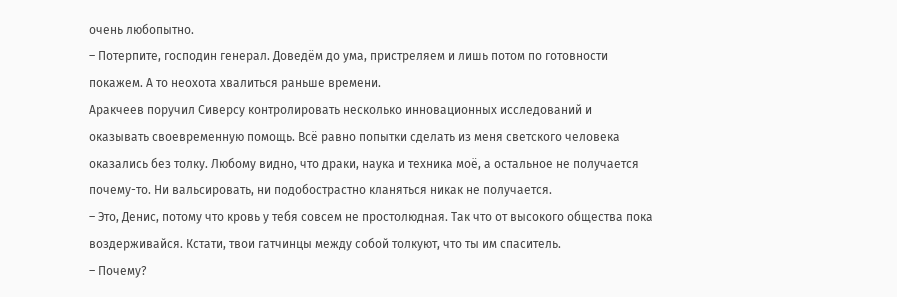очень любопытно.
– Потерпите, господин генерал. Доведём до ума, пристреляем и лишь потом по готовности покажем. А то неохота хвалиться раньше времени.
Аракчеев поручил Сиверсу контролировать несколько инновационных исследований и оказывать своевременную помощь. Всё равно попытки сделать из меня светского человека оказались без толку. Любому видно, что драки, наука и техника моё, а остальное не получается почему-то. Ни вальсировать, ни подобострастно кланяться никак не получается.
– Это, Денис, потому что кровь у тебя совсем не простолюдная. Так что от высокого общества пока воздерживайся. Кстати, твои гатчинцы между собой толкуют, что ты им спаситель.
– Почему?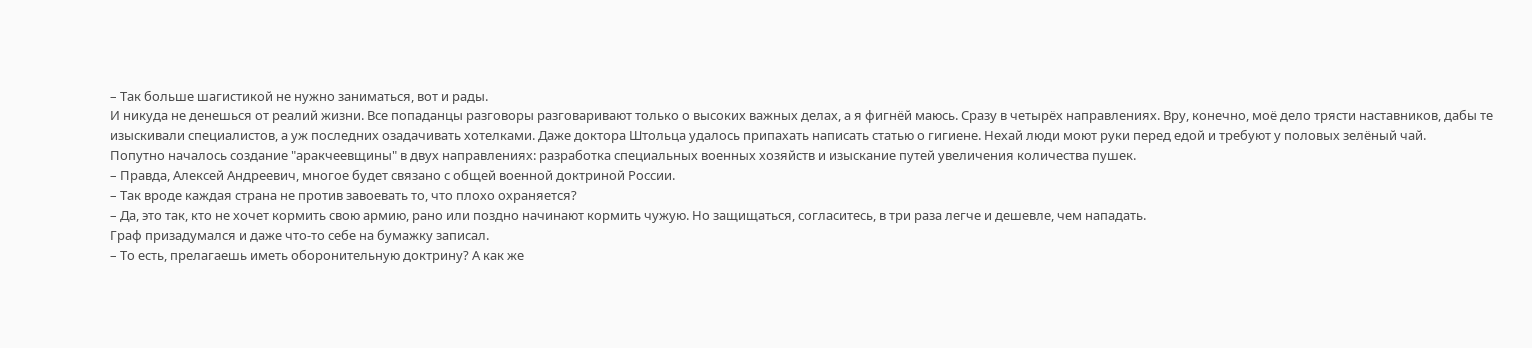– Так больше шагистикой не нужно заниматься, вот и рады.
И никуда не денешься от реалий жизни. Все попаданцы разговоры разговаривают только о высоких важных делах, а я фигнёй маюсь. Сразу в четырёх направлениях. Вру, конечно, моё дело трясти наставников, дабы те изыскивали специалистов, а уж последних озадачивать хотелками. Даже доктора Штольца удалось припахать написать статью о гигиене. Нехай люди моют руки перед едой и требуют у половых зелёный чай.
Попутно началось создание "аракчеевщины" в двух направлениях: разработка специальных военных хозяйств и изыскание путей увеличения количества пушек.
– Правда, Алексей Андреевич, многое будет связано с общей военной доктриной России.
– Так вроде каждая страна не против завоевать то, что плохо охраняется?
– Да, это так, кто не хочет кормить свою армию, рано или поздно начинают кормить чужую. Но защищаться, согласитесь, в три раза легче и дешевле, чем нападать.
Граф призадумался и даже что-то себе на бумажку записал.
– То есть, прелагаешь иметь оборонительную доктрину? А как же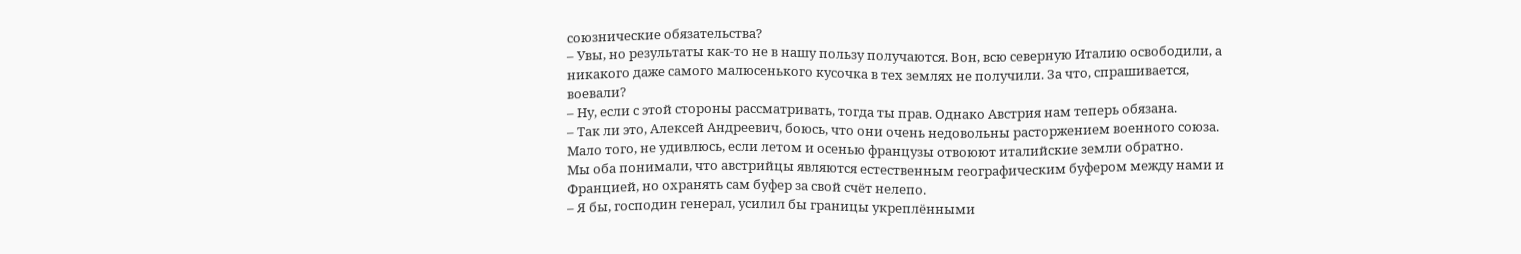союзнические обязательства?
– Увы, но результаты как-то не в нашу пользу получаются. Вон, всю северную Италию освободили, а никакого даже самого малюсенького кусочка в тех землях не получили. За что, спрашивается, воевали?
– Ну, если с этой стороны рассматривать, тогда ты прав. Однако Австрия нам теперь обязана.
– Так ли это, Алексей Андреевич, боюсь, что они очень недовольны расторжением военного союза. Мало того, не удивлюсь, если летом и осенью французы отвоюют италийские земли обратно.
Мы оба понимали, что австрийцы являются естественным географическим буфером между нами и Францией, но охранять сам буфер за свой счёт нелепо.
– Я бы, господин генерал, усилил бы границы укреплёнными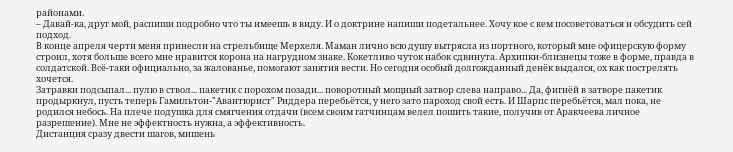районами.
– Давай-ка, друг мой, распиши подробно что ты имеешь в виду. И о доктрине напиши подетальнее. Хочу кое с кем посоветоваться и обсудить сей подход.
В конце апреля черти меня принесли на стрельбище Мерхеля. Маман лично всю душу вытрясла из портного, который мне офицерскую форму строил, хотя больше всего мне нравится корона на нагрудном знаке. Кокетливо чуток набок сдвинута. Архипки-близнецы тоже в форме, правда в солдатской. Всё-таки официально, за жалованье, помогают занятия вести. Но сегодня особый долгожданный денёк выдался, ох как пострелять хочется.
Затравки подсыпал... пулю в ствол... пакетик с порохом позади... поворотный мощный затвор слева направо... Да, фигнёй в затворе пакетик продыркнул, пусть теперь Гамильтон-"Авантюрист" Риддера перебьётся, у него зато пароход свой есть. И Шарпс перебьётся, мал пока, не родился небось. На плече подушка для смягчения отдачи (всем своим гатчинцам велел пошить такие, получив от Аракчеева личное разрешение). Мне не эффектность нужна, а эффективность.
Дистанция сразу двести шагов, мишень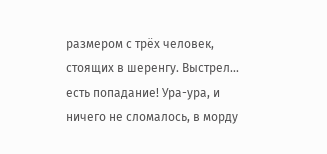размером с трёх человек, стоящих в шеренгу. Выстрел... есть попадание! Ура-ура, и ничего не сломалось, в морду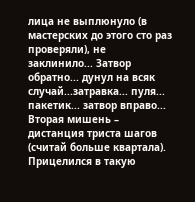лица не выплюнуло (в мастерских до этого сто раз проверяли), не заклинило... Затвор обратно... дунул на всяк случай...затравка... пуля... пакетик... затвор вправо...
Вторая мишень – дистанция триста шагов (считай больше квартала). Прицелился в такую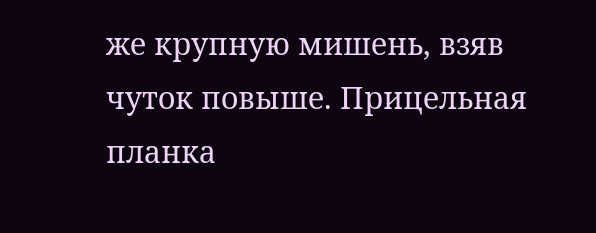же крупную мишень, взяв чуток повыше. Прицельная планка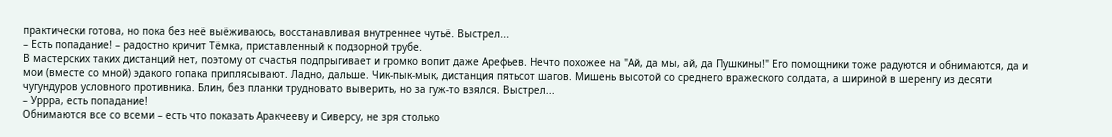практически готова, но пока без неё выёживаюсь, восстанавливая внутреннее чутьё. Выстрел...
– Есть попадание! – радостно кричит Тёмка, приставленный к подзорной трубе.
В мастерских таких дистанций нет, поэтому от счастья подпрыгивает и громко вопит даже Арефьев. Нечто похожее на "Ай, да мы, ай, да Пушкины!" Его помощники тоже радуются и обнимаются, да и мои (вместе со мной) эдакого гопака приплясывают. Ладно, дальше. Чик-пык-мык, дистанция пятьсот шагов. Мишень высотой со среднего вражеского солдата, а шириной в шеренгу из десяти чугундуров условного противника. Блин, без планки трудновато выверить, но за гуж-то взялся. Выстрел...
– Уррра, есть попадание!
Обнимаются все со всеми – есть что показать Аракчееву и Сиверсу, не зря столько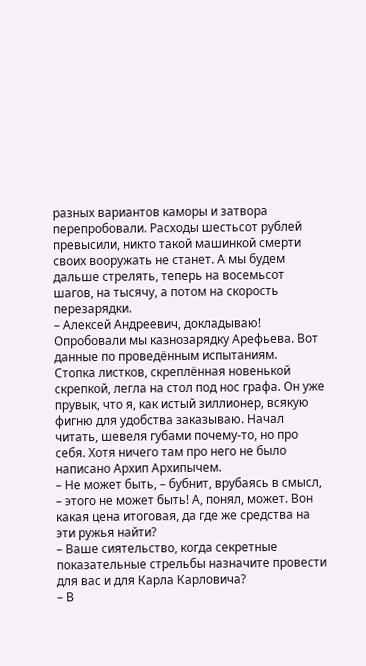разных вариантов каморы и затвора перепробовали. Расходы шестьсот рублей превысили, никто такой машинкой смерти своих вооружать не станет. А мы будем дальше стрелять, теперь на восемьсот шагов, на тысячу, а потом на скорость перезарядки.
– Алексей Андреевич, докладываю! Опробовали мы казнозарядку Арефьева. Вот данные по проведённым испытаниям.
Стопка листков, скреплённая новенькой скрепкой, легла на стол под нос графа. Он уже прувык, что я, как истый зиллионер, всякую фигню для удобства заказываю. Начал читать, шевеля губами почему-то, но про себя. Хотя ничего там про него не было написано Архип Архипычем.
– Не может быть, – бубнит, врубаясь в смысл, – этого не может быть! А, понял, может. Вон какая цена итоговая, да где же средства на эти ружья найти?
– Ваше сиятельство, когда секретные показательные стрельбы назначите провести для вас и для Карла Карловича?
– В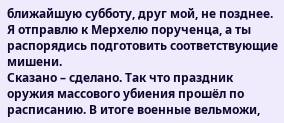ближайшую субботу, друг мой, не позднее. Я отправлю к Мерхелю порученца, а ты распорядись подготовить соответствующие мишени.
Сказано – сделано. Так что праздник оружия массового убиения прошёл по расписанию. В итоге военные вельможи,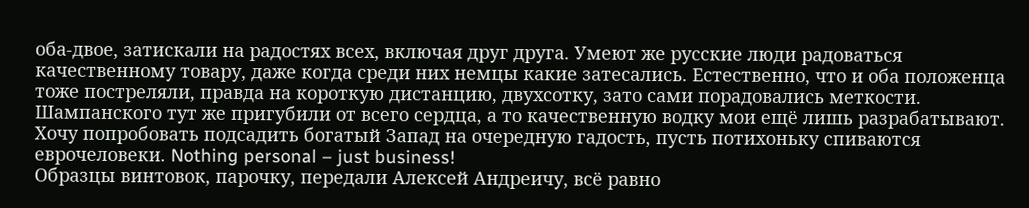оба-двое, затискали на радостях всех, включая друг друга. Умеют же русские люди радоваться качественному товару, даже когда среди них немцы какие затесались. Естественно, что и оба положенца тоже постреляли, правда на короткую дистанцию, двухсотку, зато сами порадовались меткости. Шампанского тут же пригубили от всего сердца, а то качественную водку мои ещё лишь разрабатывают. Хочу попробовать подсадить богатый Запад на очередную гадость, пусть потихоньку спиваются еврочеловеки. Nothing personal – just business!
Образцы винтовок, парочку, передали Алексей Андреичу, всё равно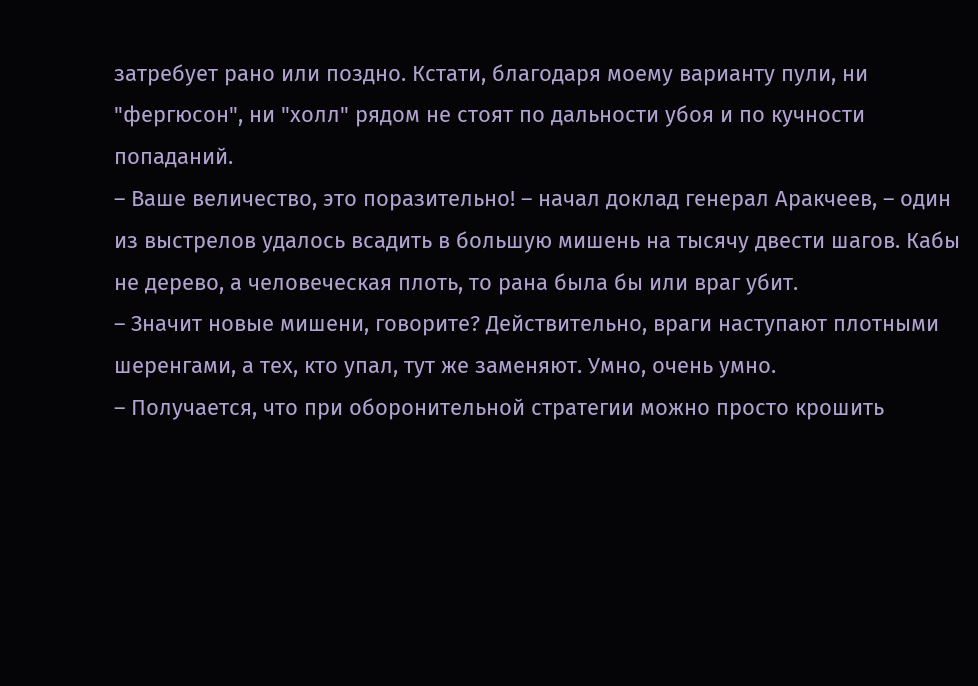затребует рано или поздно. Кстати, благодаря моему варианту пули, ни "фергюсон", ни "холл" рядом не стоят по дальности убоя и по кучности попаданий.
– Ваше величество, это поразительно! – начал доклад генерал Аракчеев, – один из выстрелов удалось всадить в большую мишень на тысячу двести шагов. Кабы не дерево, а человеческая плоть, то рана была бы или враг убит.
– Значит новые мишени, говорите? Действительно, враги наступают плотными шеренгами, а тех, кто упал, тут же заменяют. Умно, очень умно.
– Получается, что при оборонительной стратегии можно просто крошить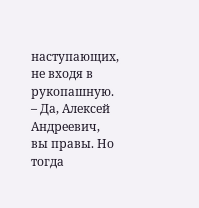наступающих, не входя в рукопашную.
– Да, Алексей Андреевич, вы правы. Но тогда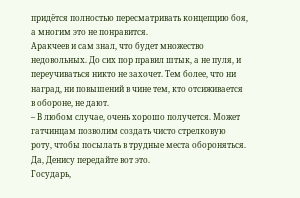придётся полностью пересматривать концепцию боя, а многим это не понравится.
Аракчеев и сам знал, что будет множество недовольных. До сих пор правил штык, а не пуля, и переучиваться никто не захочет. Тем более, что ни наград, ни повышений в чине тем, кто отсиживается в обороне, не дают.
– В любом случае, очень хорошо получется. Может гатчинцам позволим создать чисто стрелковую роту, чтобы посылать в трудные места обороняться. Да, Денису передайте вот это.
Государь,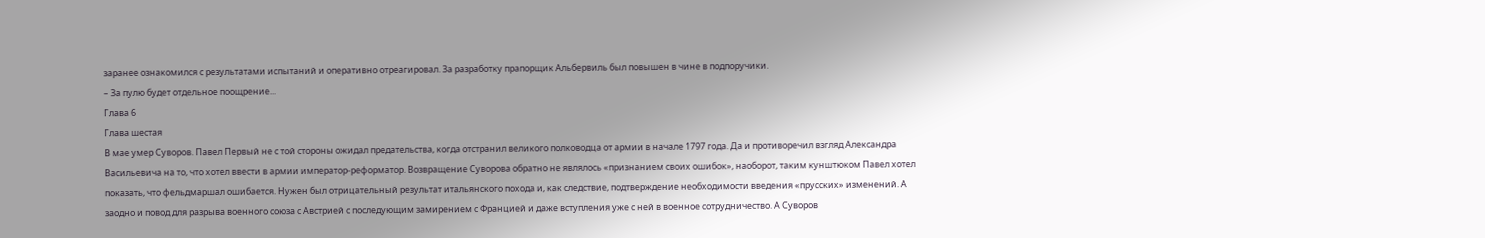заранее ознакомился с результатами испытаний и оперативно отреагировал. За разработку прапорщик Альбервиль был повышен в чине в подпоручики.
– За пулю будет отдельное поощрение...
Глава 6
Глава шестая
В мае умер Суворов. Павел Первый не с той стороны ожидал предательства, когда отстранил великого полководца от армии в начале 1797 года. Да и противоречил взгляд Александра Васильевича на то, что хотел ввести в армии император-реформатор. Возвращение Суворова обратно не являлось «признанием своих ошибок», наоборот, таким кунштюком Павел хотел показать, что фельдмаршал ошибается. Нужен был отрицательный результат итальянского похода и, как следствие, подтверждение необходимости введения «прусских» изменений. А заодно и повод для разрыва военного союза с Австрией с последующим замирением с Францией и даже вступления уже с ней в военное сотрудничество. А Суворов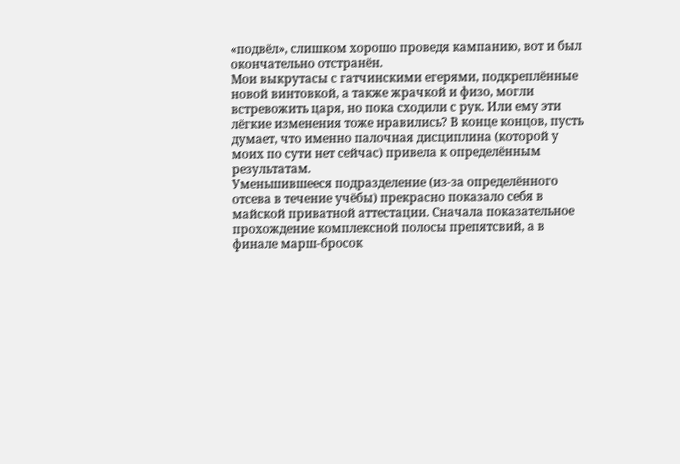«подвёл», слишком хорошо проведя кампанию, вот и был окончательно отстранён.
Мои выкрутасы с гатчинскими егерями, подкреплённые новой винтовкой, а также жрачкой и физо, могли встревожить царя, но пока сходили с рук. Или ему эти лёгкие изменения тоже нравились? В конце концов, пусть думает, что именно палочная дисциплина (которой у моих по сути нет сейчас) привела к определённым результатам.
Уменьшившееся подразделение (из-за определённого отсева в течение учёбы) прекрасно показало себя в майской приватной аттестации. Сначала показательное прохождение комплексной полосы препятсвий, а в финале марш-бросок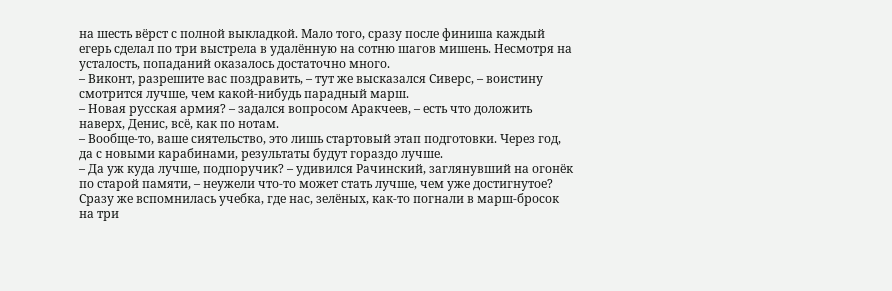на шесть вёрст с полной выкладкой. Мало того, сразу после финиша каждый егерь сделал по три выстрела в удалённую на сотню шагов мишень. Несмотря на усталость, попаданий оказалось достаточно много.
– Виконт, разрешите вас поздравить, – тут же высказался Сиверс, – воистину смотрится лучше, чем какой-нибудь парадный марш.
– Новая русская армия? – задался вопросом Аракчеев, – есть что доложить наверх, Денис, всё, как по нотам.
– Вообще-то, ваше сиятельство, это лишь стартовый этап подготовки. Через год, да с новыми карабинами, результаты будут гораздо лучше.
– Да уж куда лучше, подпоручик? – удивился Рачинский, заглянувший на огонёк по старой памяти, – неужели что-то может стать лучше, чем уже достигнутое?
Сразу же вспомнилась учебка, где нас, зелёных, как-то погнали в марш-бросок на три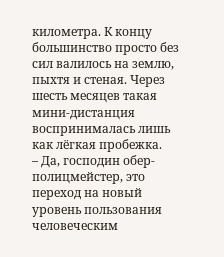километра. К концу большинство просто без сил валилось на землю, пыхтя и стеная. Через шесть месяцев такая мини-дистанция воспринималась лишь как лёгкая пробежка.
– Да, господин обер-полицмейстер, это переход на новый уровень пользования человеческим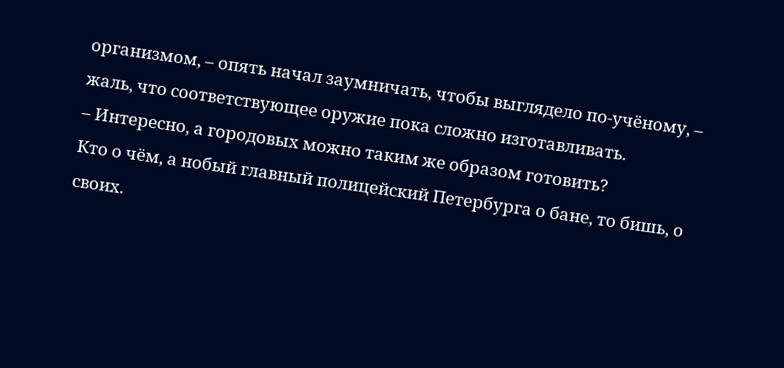организмом, – опять начал заумничать, чтобы выглядело по-учёному, – жаль, что соответствующее оружие пока сложно изготавливать.
– Интересно, а городовых можно таким же образом готовить?
Кто о чём, а нобый главный полицейский Петербурга о бане, то бишь, о своих.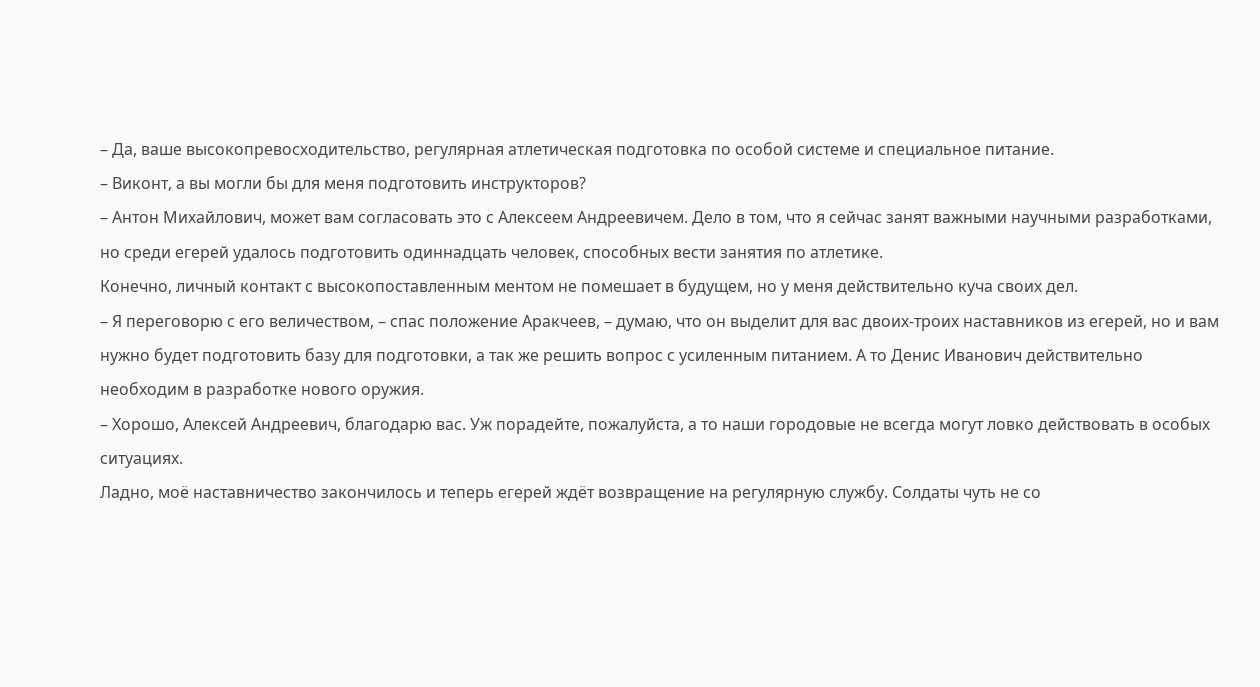– Да, ваше высокопревосходительство, регулярная атлетическая подготовка по особой системе и специальное питание.
– Виконт, а вы могли бы для меня подготовить инструкторов?
– Антон Михайлович, может вам согласовать это с Алексеем Андреевичем. Дело в том, что я сейчас занят важными научными разработками, но среди егерей удалось подготовить одиннадцать человек, способных вести занятия по атлетике.
Конечно, личный контакт с высокопоставленным ментом не помешает в будущем, но у меня действительно куча своих дел.
– Я переговорю с его величеством, – спас положение Аракчеев, – думаю, что он выделит для вас двоих-троих наставников из егерей, но и вам нужно будет подготовить базу для подготовки, а так же решить вопрос с усиленным питанием. А то Денис Иванович действительно необходим в разработке нового оружия.
– Хорошо, Алексей Андреевич, благодарю вас. Уж порадейте, пожалуйста, а то наши городовые не всегда могут ловко действовать в особых ситуациях.
Ладно, моё наставничество закончилось и теперь егерей ждёт возвращение на регулярную службу. Солдаты чуть не со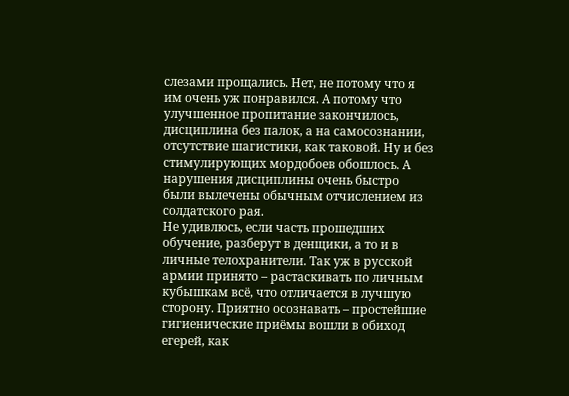слезами прощались. Нет, не потому что я им очень уж понравился. А потому что улучшенное пропитание закончилось, дисциплина без палок, а на самосознании, отсутствие шагистики, как таковой. Ну и без стимулирующих мордобоев обошлось. А нарушения дисциплины очень быстро были вылечены обычным отчислением из солдатского рая.
Не удивлюсь, если часть прошедших обучение, разберут в денщики, а то и в личные телохранители. Так уж в русской армии принято – растаскивать по личным кубышкам всё, что отличается в лучшую сторону. Приятно осознавать – простейшие гигиенические приёмы вошли в обиход егерей, как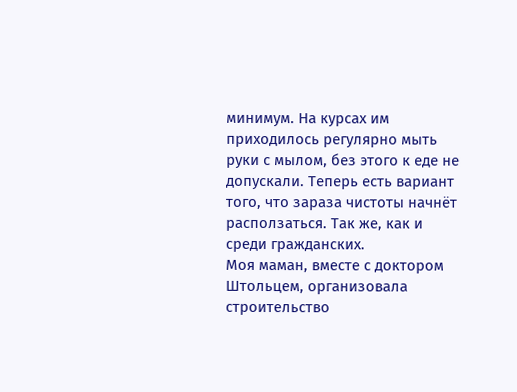минимум. На курсах им приходилось регулярно мыть руки с мылом, без этого к еде не допускали. Теперь есть вариант того, что зараза чистоты начнёт расползаться. Так же, как и среди гражданских.
Моя маман, вместе с доктором Штольцем, организовала строительство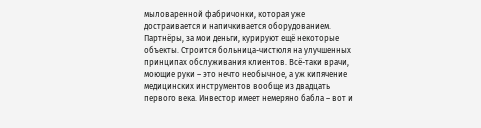мыловаренной фабричонки, которая уже достраивается и напичкивается оборудованием. Партнёры, за мои деньги, курируют ещё некоторые объекты. Строится больница-чистюля на улучшенных принципах обслуживания клиентов. Всё-таки врачи, моющие руки – это нечто необычное, а уж кипячение медицинских инструментов вообще из двадцать первого века. Инвестор имеет немеряно бабла – вот и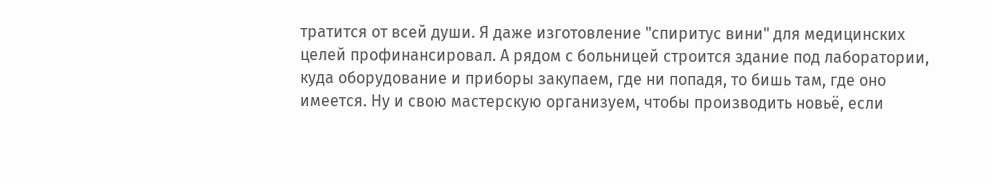тратится от всей души. Я даже изготовление "спиритус вини" для медицинских целей профинансировал. А рядом с больницей строится здание под лаборатории, куда оборудование и приборы закупаем, где ни попадя, то бишь там, где оно имеется. Ну и свою мастерскую организуем, чтобы производить новьё, если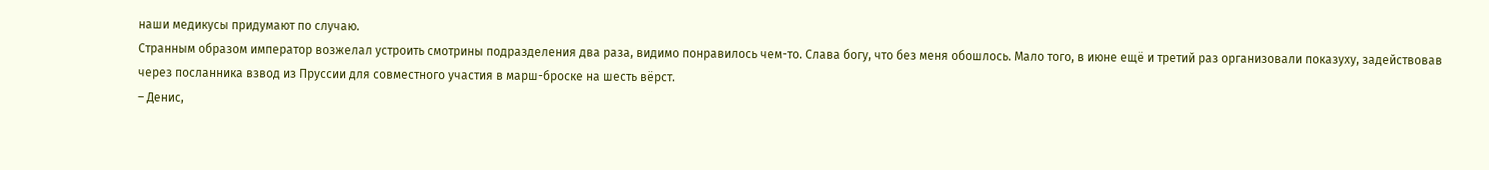наши медикусы придумают по случаю.
Странным образом император возжелал устроить смотрины подразделения два раза, видимо понравилось чем-то. Слава богу, что без меня обошлось. Мало того, в июне ещё и третий раз организовали показуху, задействовав через посланника взвод из Пруссии для совместного участия в марш-броске на шесть вёрст.
– Денис,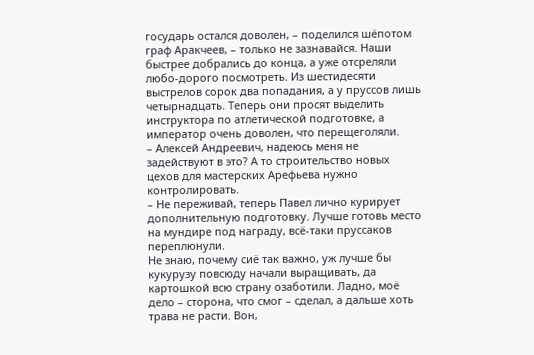государь остался доволен, – поделился шёпотом граф Аракчеев, – только не зазнавайся. Наши быстрее добрались до конца, а уже отсреляли любо-дорого посмотреть. Из шестидесяти выстрелов сорок два попадания, а у пруссов лишь четырнадцать. Теперь они просят выделить инструктора по атлетической подготовке, а император очень доволен, что перещеголяли.
– Алексей Андреевич, надеюсь меня не задействуют в это? А то строительство новых цехов для мастерских Арефьева нужно контролировать.
– Не переживай, теперь Павел лично курирует дополнительную подготовку. Лучше готовь место на мундире под награду, всё-таки пруссаков переплюнули.
Не знаю, почему сиё так важно, уж лучше бы кукурузу повсюду начали выращивать, да картошкой всю страну озаботили. Ладно, моё дело – сторона, что смог – сделал, а дальше хоть трава не расти. Вон,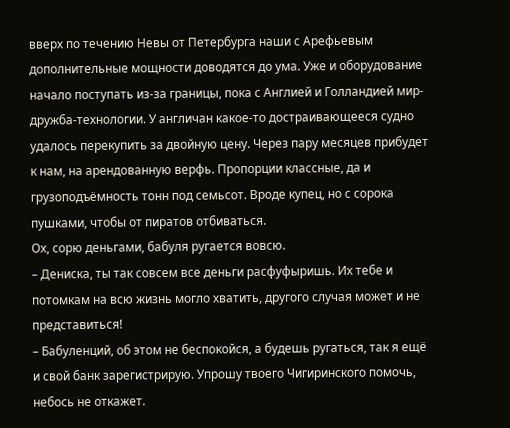вверх по течению Невы от Петербурга наши с Арефьевым дополнительные мощности доводятся до ума. Уже и оборудование начало поступать из-за границы, пока с Англией и Голландией мир-дружба-технологии. У англичан какое-то достраивающееся судно удалось перекупить за двойную цену. Через пару месяцев прибудет к нам, на арендованную верфь. Пропорции классные, да и грузоподъёмность тонн под семьсот. Вроде купец, но с сорока пушками, чтобы от пиратов отбиваться.
Ох, сорю деньгами, бабуля ругается вовсю.
– Дениска, ты так совсем все деньги расфуфыришь. Их тебе и потомкам на всю жизнь могло хватить, другого случая может и не представиться!
– Бабуленций, об этом не беспокойся, а будешь ругаться, так я ещё и свой банк зарегистрирую. Упрошу твоего Чигиринского помочь, небось не откажет.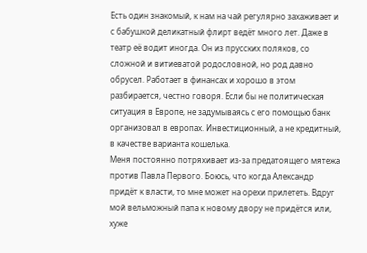Есть один знакомый, к нам на чай регулярно захаживает и с бабушкой деликатный флирт ведёт много лет. Даже в театр её водит иногда. Он из прусских поляков, со сложной и витиеватой родословной, но род давно обрусел. Работает в финансах и хорошо в этом разбирается, честно говоря. Если бы не политическая ситуация в Европе, не задумываясь с его помощью банк организовал в европах. Инвестиционный, а не кредитный, в качестве варианта кошелька.
Меня постоянно потряхивает из-за предатоящего мятежа против Павла Первого. Боюсь, что когда Александр придёт к власти, то мне может на орехи прилететь. Вдруг мой вельможный папа к новому двору не придётся или, хуже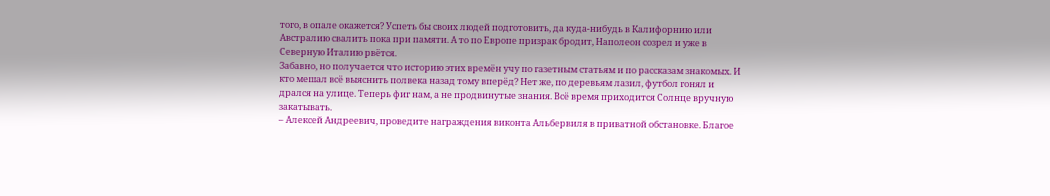того, в опале окажется? Успеть бы своих людей подготовить, да куда-нибудь в Калифорнию или Австралию свалить пока при памяти. А то по Европе призрак бродит, Наполеон созрел и уже в Северную Италию рвётся.
Забавно, но получается что историю этих времён учу по газетным статьям и по рассказам знакомых. И кто мешал всё выяснить полвека назад тому вперёд? Нет же, по деревьям лазил, футбол гонял и дрался на улице. Теперь фиг нам, а не продвинутые знания. Всё время приходится Солнце вручную закатывать.
– Алексей Андреевич, проведите награждения виконта Альбервиля в приватной обстановке. Благое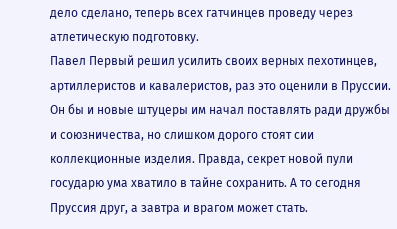дело сделано, теперь всех гатчинцев проведу через атлетическую подготовку.
Павел Первый решил усилить своих верных пехотинцев, артиллеристов и кавалеристов, раз это оценили в Пруссии. Он бы и новые штуцеры им начал поставлять ради дружбы и союзничества, но слишком дорого стоят сии коллекционные изделия. Правда, секрет новой пули государю ума хватило в тайне сохранить. А то сегодня Пруссия друг, а завтра и врагом может стать.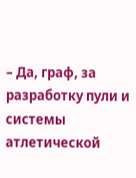– Да, граф, за разработку пули и системы атлетической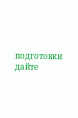подготовки дайте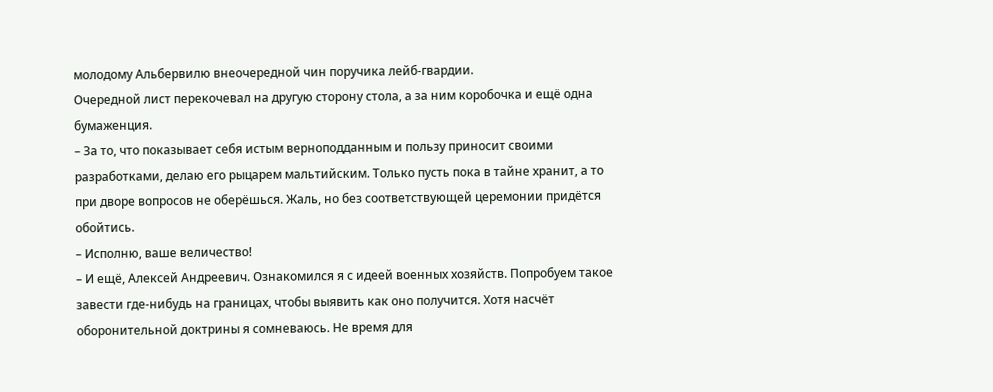молодому Альбервилю внеочередной чин поручика лейб-гвардии.
Очередной лист перекочевал на другую сторону стола, а за ним коробочка и ещё одна бумаженция.
– За то, что показывает себя истым верноподданным и пользу приносит своими разработками, делаю его рыцарем мальтийским. Только пусть пока в тайне хранит, а то при дворе вопросов не оберёшься. Жаль, но без соответствующей церемонии придётся обойтись.
– Исполню, ваше величество!
– И ещё, Алексей Андреевич. Ознакомился я с идеей военных хозяйств. Попробуем такое завести где-нибудь на границах, чтобы выявить как оно получится. Хотя насчёт оборонительной доктрины я сомневаюсь. Не время для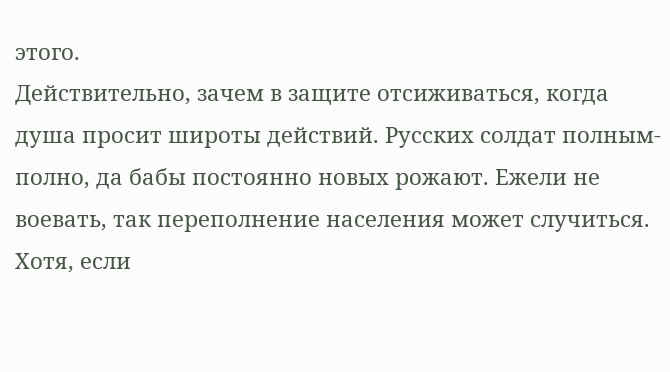этого.
Действительно, зачем в защите отсиживаться, когда душа просит широты действий. Русских солдат полным-полно, да бабы постоянно новых рожают. Ежели не воевать, так переполнение населения может случиться. Хотя, если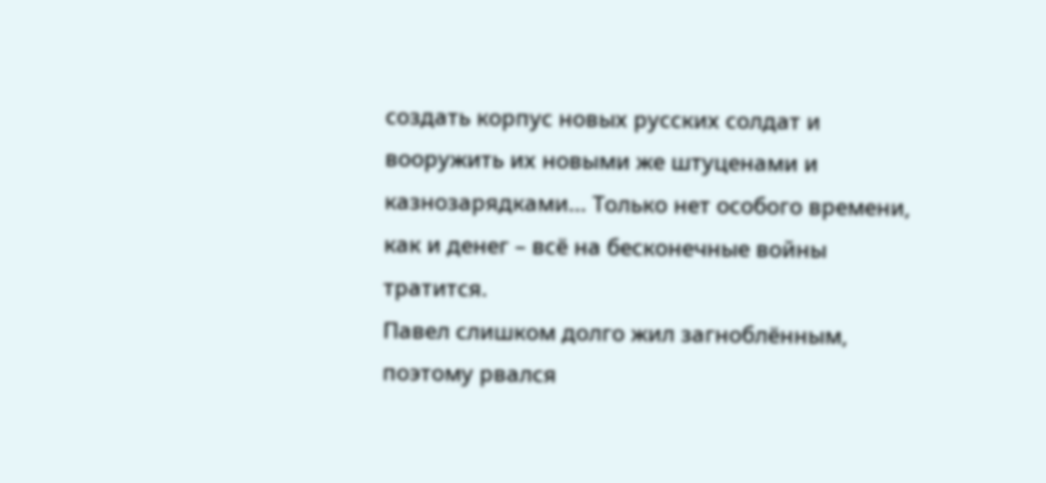создать корпус новых русских солдат и вооружить их новыми же штуценами и казнозарядками... Только нет особого времени, как и денег – всё на бесконечные войны тратится.
Павел слишком долго жил загноблённым, поэтому рвался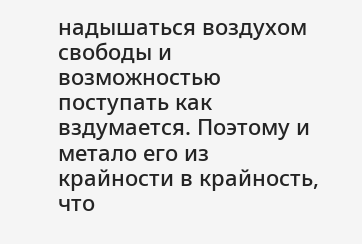надышаться воздухом свободы и возможностью поступать как вздумается. Поэтому и метало его из крайности в крайность, что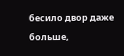бесило двор даже больше,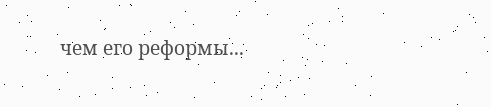чем его реформы...